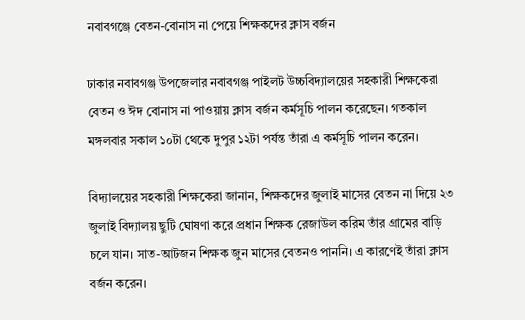নবাবগঞ্জে বেতন-বোনাস না পেয়ে শিক্ষকদের ক্লাস বর্জন

ঢাকার নবাবগঞ্জ উপজেলার নবাবগঞ্জ পাইলট উচ্চবিদ্যালয়ের সহকারী শিক্ষকেরা বেতন ও ঈদ বোনাস না পাওয়ায় ক্লাস বর্জন কর্মসূচি পালন করেছেন। গতকাল মঙ্গলবার সকাল ১০টা থেকে দুপুর ১২টা পর্যন্ত তাঁরা এ কর্মসূচি পালন করেন।

বিদ্যালয়ের সহকারী শিক্ষকেরা জানান, শিক্ষকদের জুলাই মাসের বেতন না দিয়ে ২৩ জুলাই বিদ্যালয় ছুটি ঘোষণা করে প্রধান শিক্ষক রেজাউল করিম তাঁর গ্রামের বাড়ি চলে যান। সাত-আটজন শিক্ষক জুন মাসের বেতনও পাননি। এ কারণেই তাঁরা ক্লাস বর্জন করেন।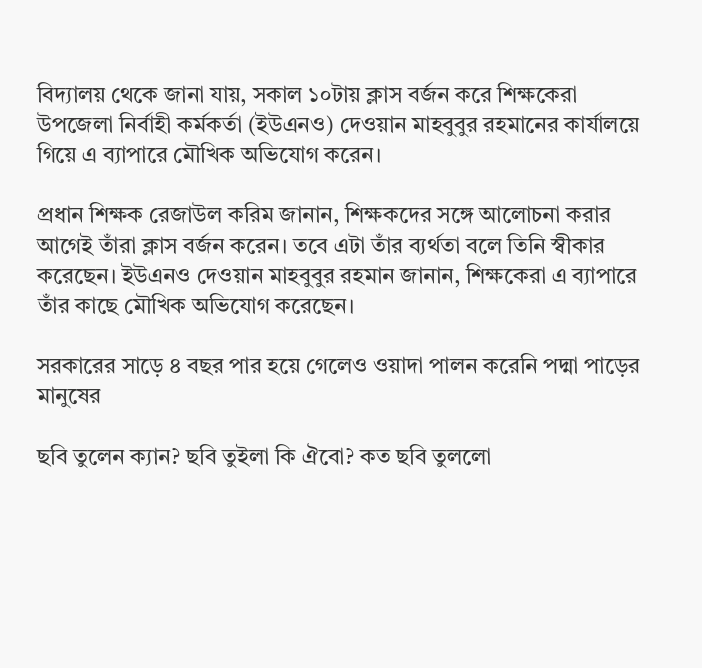বিদ্যালয় থেকে জানা যায়, সকাল ১০টায় ক্লাস বর্জন করে শিক্ষকেরা উপজেলা নির্বাহী কর্মকর্তা (ইউএনও) দেওয়ান মাহবুবুর রহমানের কার্যালয়ে গিয়ে এ ব্যাপারে মৌখিক অভিযোগ করেন।

প্রধান শিক্ষক রেজাউল করিম জানান, শিক্ষকদের সঙ্গে আলোচনা করার আগেই তাঁরা ক্লাস বর্জন করেন। তবে এটা তাঁর ব্যর্থতা বলে তিনি স্বীকার করেছেন। ইউএনও দেওয়ান মাহবুবুর রহমান জানান, শিক্ষকেরা এ ব্যাপারে তাঁর কাছে মৌখিক অভিযোগ করেছেন।

সরকারের সাড়ে ৪ বছর পার হয়ে গেলেও ওয়াদা পালন করেনি পদ্মা পাড়ের মানুষের

ছবি তুলেন ক্যান? ছবি তুইলা কি ঐবো? কত ছবি তুললো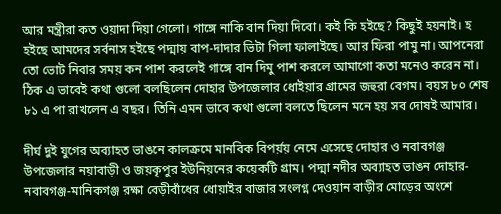আর মন্ত্রীরা কত ওয়াদা দিয়া গেলো। গাঙ্গে নাকি বান দিয়া দিবো। কই কি হইছে? কিছুই হয়নাই। হ হইছে আমদের সর্বনাস হইছে পদ্মায় বাপ-দাদার ভিটা গিলা ফালাইছে। আর ফিরা পামু না। আপনেরা তো ভোট নিবার সময় কন পাশ করলেই গাঙ্গে বান দিমু পাশ করলে আমাগো কতা মনেও করেন না। ঠিক এ ভাবেই কথা গুলো বলছিলেন দোহার উপজেলার ধোইয়ার গ্রামের জহুরা বেগম। বয়স ৮০ শেষ ৮১ এ পা রাখলেন এ বছর। তিনি এমন ভাবে কথা গুলো বলতে ছিলেন মনে হয় সব দোষই আমার।

দীর্ঘ দুই যুগের অব্যাহত ভাঙনে কালক্রমে মানবিক বিপর্য়য় নেমে এসেছে দোহার ও নবাবগঞ্জ উপজেলার নয়াবাড়ী ও জয়কৃপুর ইউনিয়নের কয়েকটি গ্রাম। পদ্মা নদীর অব্যাহত ভাঙন দোহার-নবাবগঞ্জ-মানিকগঞ্জ রক্ষা বেড়ীবাঁধের ধোয়াইর বাজার সংলগ্ন দেওয়ান বাড়ীর মোড়ের অংশে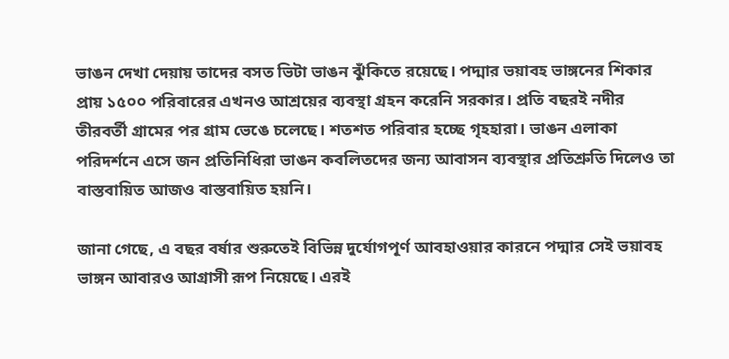ভাঙন দেখা দেয়ায় তাদের বসত ভিটা ভাঙন ঝুঁকিতে রয়েছে। পদ্মার ভয়াবহ ভাঙ্গনের শিকার প্রায় ১৫০০ পরিবারের এখনও আশ্রয়ের ব্যবস্থা গ্রহন করেনি সরকার। প্রতি বছরই নদীর তীরবর্তী গ্রামের পর গ্রাম ভেঙে চলেছে। শতশত পরিবার হচ্ছে গৃহহারা। ভাঙন এলাকা পরিদর্শনে এসে জন প্রতিনিধিরা ভাঙন কবলিতদের জন্য আবাসন ব্যবস্থার প্রতিশ্রুতি দিলেও তা বাস্তবায়িত আজও বাস্তবায়িত হয়নি।

জানা গেছে, এ বছর বর্ষার শুরুতেই বিভিন্ন দুর্যোগপূর্ণ আবহাওয়ার কারনে পদ্মার সেই ভয়াবহ ভাঙ্গন আবারও আগ্রাসী রূপ নিয়েছে। এরই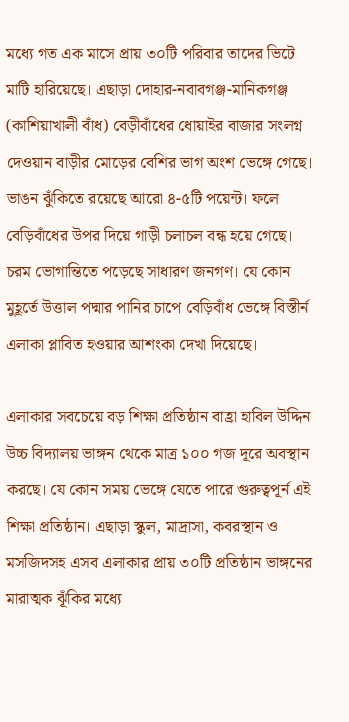মধ্যে গত এক মাসে প্রায় ৩০টি পরিবার তাদের ভিটে মাটি হারিয়েছে। এছাড়া দোহার-নবাবগঞ্জ-মানিকগঞ্জ (কাশিয়াখালী বাঁধ) বেড়ীবাঁধের ধোয়াইর বাজার সংলগ্ন দেওয়ান বাড়ীর মোড়ের বেশির ভাগ অংশ ভেঙ্গে গেছে। ভাঙন ঝুঁকিতে রয়েছে আরো ৪-৫টি পয়েন্ট। ফলে বেড়িবাঁধের উপর দিয়ে গাড়ী চলাচল বন্ধ হয়ে গেছে। চরম ভোগান্তিতে পড়েছে সাধারণ জনগণ। যে কোন মুহূর্তে উত্তাল পদ্মার পানির চাপে বেড়িবাঁধ ভেঙ্গে বিস্তীর্ন এলাকা প্লাবিত হওয়ার আশংকা দেখা দিয়েছে।

এলাকার সবচেয়ে বড় শিক্ষা প্রতিষ্ঠান বাহ্রা হাবিল উদ্দিন উচ্চ বিদ্যালয় ভাঙ্গন থেকে মাত্র ১০০ গজ দূরে অবস্থান করছে। যে কোন সময় ভেঙ্গে যেতে পারে গুরুত্বপূর্ন এই শিক্ষা প্রতিষ্ঠান। এছাড়া স্কুল, মাদ্রাসা, কবরস্থান ও মসজিদসহ এসব এলাকার প্রায় ৩০টি প্রতিষ্ঠান ভাঙ্গনের মারাত্মক ঝূঁকির মধ্যে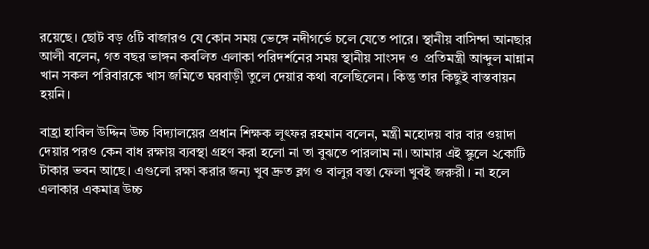রয়েছে। ছোট বড় ৫টি বাজারও যে কোন সময় ভেঙ্গে নদীগর্ভে চলে যেতে পারে। স্থানীয় বাসিন্দা আনছার আলী বলেন, গত বছর ভাঙ্গন কবলিত এলাকা পরিদর্শনের সময় স্থানীয় সাংসদ ও  প্রতিমন্ত্রী আব্দুল মান্নান খান সকল পরিবারকে খাস জমিতে ঘরবাড়ী তুলে দেয়ার কথা বলেছিলেন। কিন্তু তার কিছুই বাস্তবায়ন হয়নি।

বাহ্রা হাবিল উদ্দিন উচ্চ বিদ্যালয়ের প্রধান শিক্ষক লূৎফর রহমান বলেন, মন্ত্রী মহোদয় বার বার ওয়াদা দেয়ার পরও কেন বাধ রক্ষায় ব্যবস্থা গ্রহণ করা হলো না তা বুঝতে পারলাম না। আমার এই স্কুলে ২কোটি টাকার ভবন আছে। এগুলো রক্ষা করার জন্য খুব দ্রুত ব্লগ ও বালুর বস্তা ফেলা খুবই জরুরী। না হলে এলাকার একমাত্র উচ্চ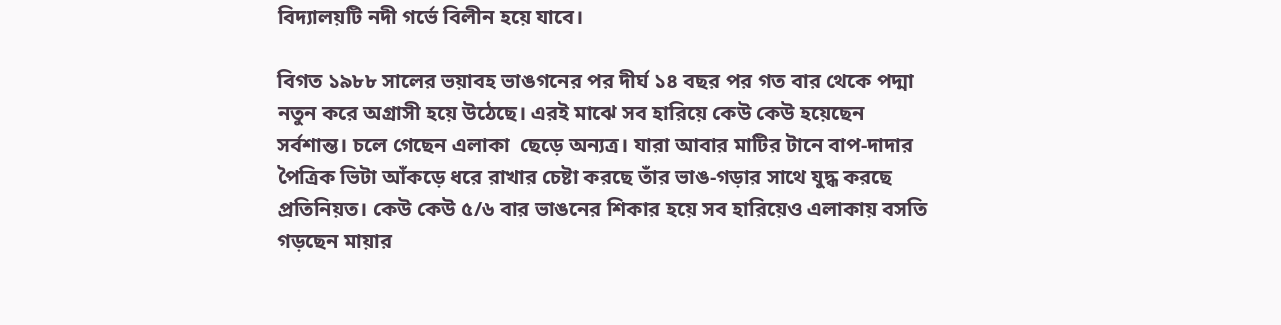বিদ্যালয়টি নদী গর্ভে বিলীন হয়ে যাবে।

বিগত ১৯৮৮ সালের ভয়াবহ ভাঙগনের পর দীর্ঘ ১৪ বছর পর গত বার থেকে পদ্মা নতুন করে অগ্রাসী হয়ে উঠেছে। এরই মাঝে সব হারিয়ে কেউ কেউ হয়েছেন সর্বশান্ত। চলে গেছেন এলাকা  ছেড়ে অন্যত্র। যারা আবার মাটির টানে বাপ-দাদার পৈত্রিক ভিটা আঁকড়ে ধরে রাখার চেষ্টা করছে তাঁর ভাঙ-গড়ার সাথে যুদ্ধ করছে প্রতিনিয়ত। কেউ কেউ ৫/৬ বার ভাঙনের শিকার হয়ে সব হারিয়েও এলাকায় বসতি গড়ছেন মায়ার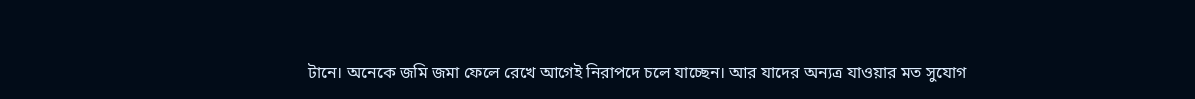টানে। অনেকে জমি জমা ফেলে রেখে আগেই নিরাপদে চলে যাচ্ছেন। আর যাদের অন্যত্র যাওয়ার মত সুযোগ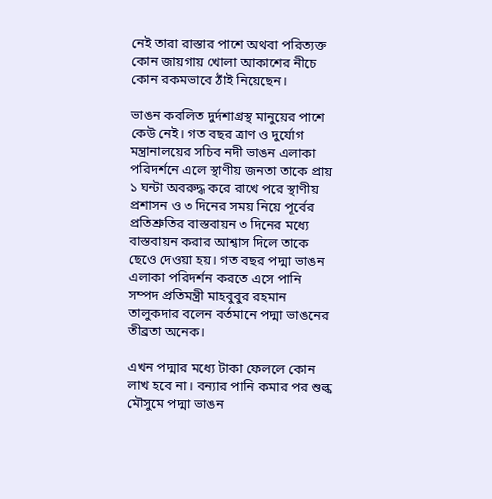নেই তারা রাস্তার পাশে অথবা পরিত্যক্ত কোন জায়গায় খোলা আকাশের নীচে কোন রকমভাবে ঠাঁই নিয়েছেন।

ভাঙন কবলিত দুর্দশাগ্রস্থ মানুয়ের পাশে কেউ নেই। গত বছর ত্রাণ ও দুর্যোগ মন্ত্রানালয়ের সচিব নদী ভাঙন এলাকা পরিদর্শনে এলে স্থাণীয় জনতা তাকে প্রায় ১ ঘন্টা অবরুদ্ধ করে রাখে পরে স্থাণীয় প্রশাসন ও ৩ দিনের সময় নিয়ে পূর্বের প্রতিশ্রুতির বাস্তবায়ন ৩ দিনের মধ্যে বাস্তবায়ন করার আশ্বাস দিলে তাকে ছেওে দেওয়া হয়। গত বছর পদ্মা ভাঙন এলাকা পরিদর্শন করতে এসে পানি সম্পদ প্রতিমন্ত্রী মাহবুবুর রহমান তালুকদার বলেন বর্তমানে পদ্মা ভাঙনের তীব্রতা অনেক।

এখন পদ্মার মধ্যে টাকা ফেললে কোন লাখ হবে না। বন্যার পানি কমার পর শুল্ক মৌসুমে পদ্মা ভাঙন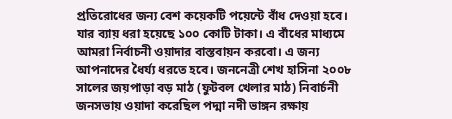প্রতিরোধের জন্য বেশ কয়েকটি পয়েন্টে বাঁধ দেওয়া হবে। যার ব্যায় ধরা হয়েছে ১০০ কোটি টাকা। এ বাঁধের মাধ্যমে আমরা নির্বাচনী ওয়াদার বাস্তবায়ন করবো। এ জন্য আপনাদের ধৈর্য্য ধরতে হবে। জননেত্রী শেখ হাসিনা ২০০৮ সালের জয়পাড়া বড় মাঠ (ফুটবল খেলার মাঠ) নিবার্চনী জনসভায় ওয়াদা করেছিল পদ্মা নদী ভাঙ্গন রক্ষায়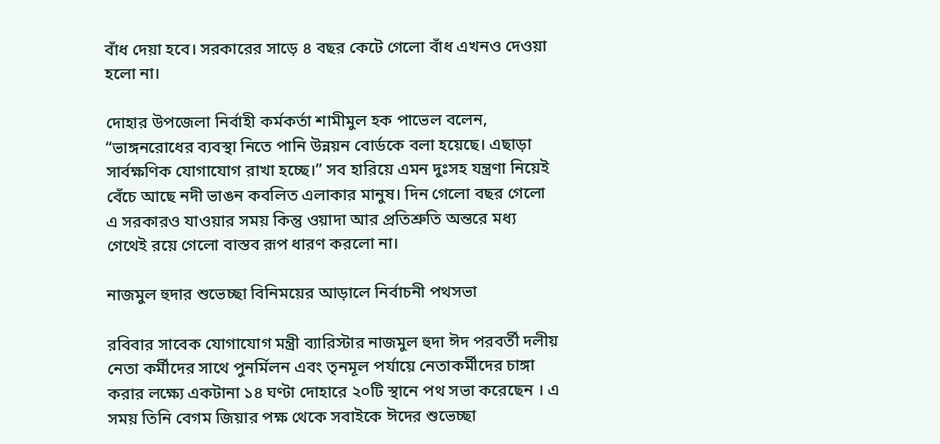বাঁধ দেয়া হবে। সরকারের সাড়ে ৪ বছর কেটে গেলো বাঁধ এখনও দেওয়া হলো না।

দোহার উপজেলা নির্বাহী কর্মকর্তা শামীমুল হক পাভেল বলেন, “ভাঙ্গনরোধের ব্যবস্থা নিতে পানি উন্নয়ন বোর্ডকে বলা হয়েছে। এছাড়া সার্বক্ষণিক যোগাযোগ রাখা হচ্ছে।” সব হারিয়ে এমন দুঃসহ যন্ত্রণা নিয়েই বেঁচে আছে নদী ভাঙন কবলিত এলাকার মানুষ। দিন গেলো বছর গেলো এ সরকারও যাওয়ার সময় কিন্তু ওয়াদা আর প্রতিশ্রুতি অন্তরে মধ্য গেথেই রয়ে গেলো বাস্তব রূপ ধারণ করলো না।

নাজমুল হুদার শুভেচ্ছা বিনিময়ের আড়ালে নির্বাচনী পথসভা

রবিবার সাবেক যোগাযোগ মন্ত্রী ব্যারিস্টার নাজমুল হুদা ঈদ পরবর্তী দলীয় নেতা কর্মীদের সাথে পুনর্মিলন এবং তৃনমূল পর্যায়ে নেতাকর্মীদের চাঙ্গা করার লক্ষ্যে একটানা ১৪ ঘণ্টা দোহারে ২০টি স্থানে পথ সভা করেছেন । এ সময় তিনি বেগম জিয়ার পক্ষ থেকে সবাইকে ঈদের শুভেচ্ছা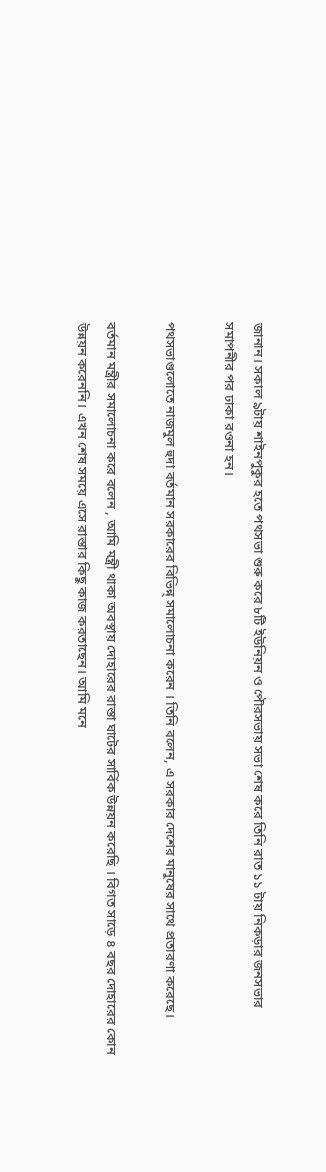জানান। সকাল ৯টায় শাইনপুকুর হতে পথসভা শুরু করে ৮টি ইউনিয়ন ও পৌরসভায় সভা শেষ করে তিনি রাত ১১ টায় নিকড়ার জনসভার সমাপনীর পর ঢাকা রওনা হন।

পথসভাগুলোতে নাজমুল হুদা বর্তমান সরকারের বিভিন্ন্ সমালোচনা করেন । তিনি বলেন, এ সরকার দেশের মানুষের সাথে প্রতারণা করেছে।

বর্তমান মন্ত্রীর সমালোচনা করে বলেন , আমি মন্ত্রী থাকা অবস্থায় দোহারের রাস্তা ঘাটের সার্বিক উন্নয়ন করেছি । বিগত সাড়ে ৪ বছর দোহারের কোন উন্নয়ন করেননি। এখন শেষ সময়ে এসে রাস্তার কিছু কাজ করতাছেন। আমি মনে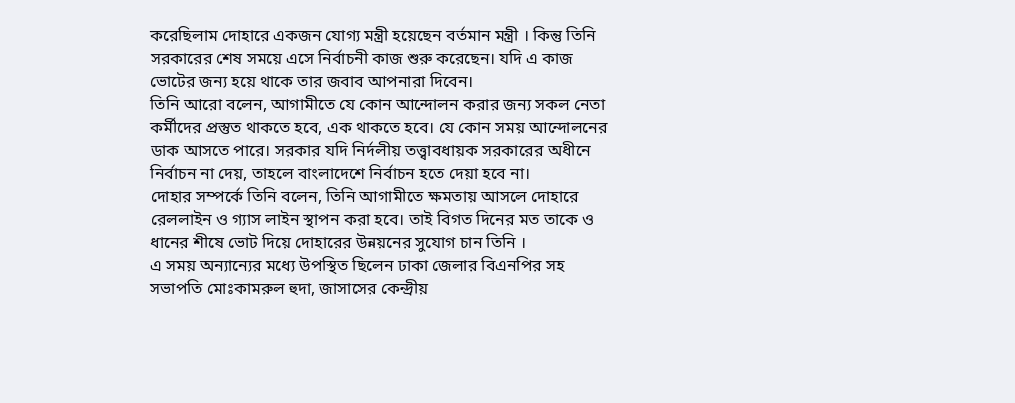করেছিলাম দোহারে একজন যোগ্য মন্ত্রী হয়েছেন বর্তমান মন্ত্রী । কিন্তু তিনি সরকারের শেষ সময়ে এসে নির্বাচনী কাজ শুরু করেছেন। যদি এ কাজ ভোটের জন্য হয়ে থাকে তার জবাব আপনারা দিবেন।
তিনি আরো বলেন, আগামীতে যে কোন আন্দোলন করার জন্য সকল নেতা কর্মীদের প্রস্তুত থাকতে হবে, এক থাকতে হবে। যে কোন সময় আন্দোলনের ডাক আসতে পারে। সরকার যদি নির্দলীয় তত্ত্বাবধায়ক সরকারের অধীনে নির্বাচন না দেয়, তাহলে বাংলাদেশে নির্বাচন হতে দেয়া হবে না।
দোহার সম্পর্কে তিনি বলেন, তিনি আগামীতে ক্ষমতায় আসলে দোহারে রেললাইন ও গ্যাস লাইন স্থাপন করা হবে। তাই বিগত দিনের মত তাকে ও ধানের শীষে ভোট দিয়ে দোহারের উন্নয়নের সুযোগ চান তিনি ।
এ সময় অন্যান্যের মধ্যে উপস্থিত ছিলেন ঢাকা জেলার বিএনপির সহ সভাপতি মোঃকামরুল হুদা, জাসাসের কেন্দ্রীয়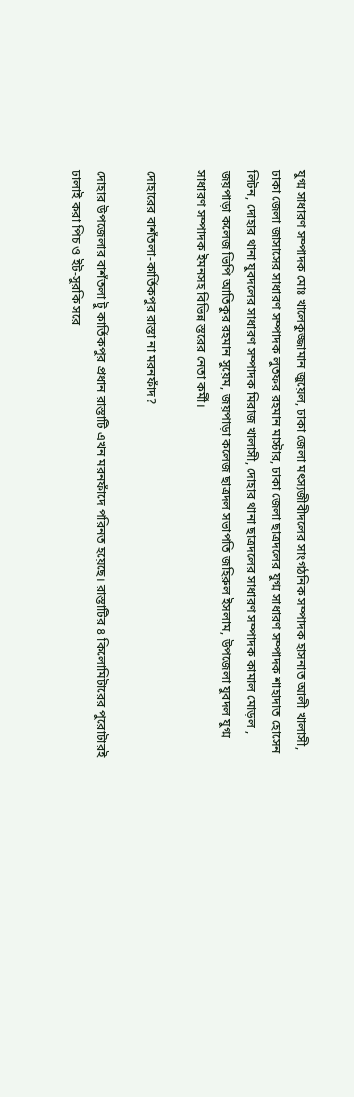যুগ্ম সাধারণ সম্পাদক মোঃ খালেকুজ্জামান জুয়েল, ঢাকা জেলা মৎস্যজীবীদলের সাংগঠনিক সম্পাদক হাসনাত আলী খালাসী, ঢাকা জেলা জাসাসের সাধারণ সম্পাদক লুতফর রহমান মাস্টার, ঢাকা জেলা ছাত্রদলের যুগ্ম সাধারণ সম্পাদক শাহাদাত হোসেন লিটন, দোহার থানা যুবদলের সাধারণ সম্পাদক মিরাজ খালাসী, দোহার থানা ছাত্রদলের সাধারণ সম্পাদক কামাল মোড়ল , জয়পাড়া কলেজ ভিপি আতিকুর রহমান সুয়েম, জয়পাড়া কলেজ ছাত্রদল সভাপতি জহিরুল ইসলাম, উপজেলা যুবদল যুগ্ম সাধারণ সম্পাদক ইমনসহ বিভিন্ন স্তরের নেতা কর্মী।

দোহারের বাশঁতলা-কার্তিকপুর রাস্তা না মরনফাঁদ?

দোহার উপজেলার বাশঁতলা টু কার্তিকপুর প্রধান রাস্তাটি এখন মরনফাঁদে পরিনত হয়েছে। রাস্তাটির ৪ কিলোমিটারের পুরোটারই ঢালাই করা পিচ ও ইট-সুরকি সরে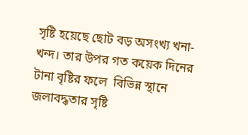সৃষ্টি হয়েছে ছোট বড় অসংখ্য খনা-খন্দ। তার উপর গত কয়েক দিনের টানা বৃষ্টির ফলে  বিভিন্ন স্থানে জলাবদ্ধতার সৃষ্টি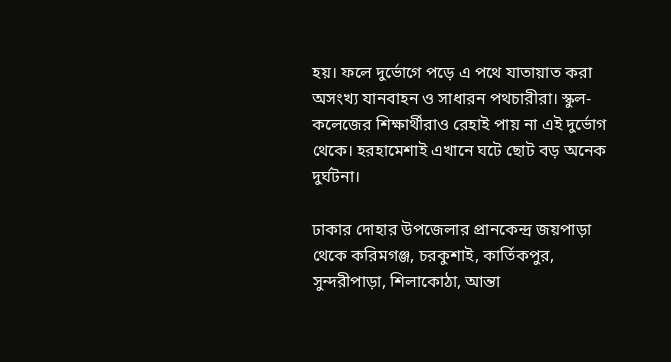হয়। ফলে দুর্ভোগে পড়ে এ পথে যাতায়াত করা অসংখ্য যানবাহন ও সাধারন পথচারীরা। স্কুল-কলেজের শিক্ষার্থীরাও রেহাই পায় না এই দুর্ভোগ থেকে। হরহামেশাই এখানে ঘটে ছোট বড় অনেক দুর্ঘটনা।

ঢাকার দোহার উপজেলার প্রানকেন্দ্র জয়পাড়া থেকে করিমগঞ্জ, চরকুশাই, কার্তিকপুর, সুন্দরীপাড়া, শিলাকোঠা, আন্তা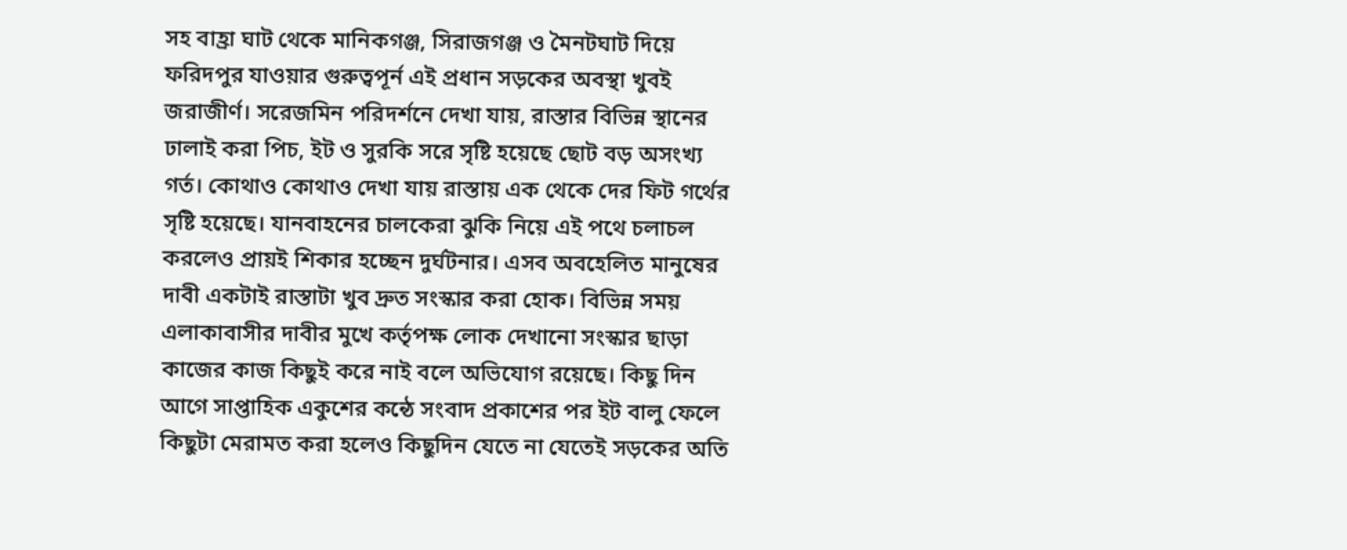সহ বাহ্রা ঘাট থেকে মানিকগঞ্জ, সিরাজগঞ্জ ও মৈনটঘাট দিয়ে ফরিদপুর যাওয়ার গুরুত্বপূর্ন এই প্রধান সড়কের অবস্থা খুবই জরাজীর্ণ। সরেজমিন পরিদর্শনে দেখা যায়, রাস্তার বিভিন্ন স্থানের ঢালাই করা পিচ, ইট ও সুরকি সরে সৃষ্টি হয়েছে ছোট বড় অসংখ্য গর্ত। কোথাও কোথাও দেখা যায় রাস্তায় এক থেকে দের ফিট গর্থের সৃষ্টি হয়েছে। যানবাহনের চালকেরা ঝুকি নিয়ে এই পথে চলাচল করলেও প্রায়ই শিকার হচ্ছেন দুর্ঘটনার। এসব অবহেলিত মানুষের দাবী একটাই রাস্তাটা খুব দ্রুত সংস্কার করা হোক। বিভিন্ন সময় এলাকাবাসীর দাবীর মুখে কর্তৃপক্ষ লোক দেখানো সংস্কার ছাড়া কাজের কাজ কিছুই করে নাই বলে অভিযোগ রয়েছে। কিছু দিন আগে সাপ্তাহিক একুশের কন্ঠে সংবাদ প্রকাশের পর ইট বালু ফেলে কিছুটা মেরামত করা হলেও কিছুদিন যেতে না যেতেই সড়কের অতি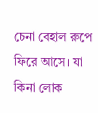চেনা বেহাল রুপে ফিরে আসে। যা কিনা লোক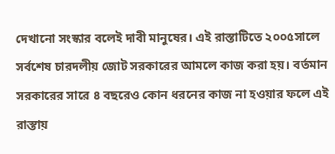দেখানো সংস্কার বলেই দাবী মানুষের। এই রাস্তাটিতে ২০০৫সালে সর্বশেষ চারদলীয় জোট সরকারের আমলে কাজ করা হয়। বর্তমান সরকারের সারে ৪ বছরেও কোন ধরনের কাজ না হওয়ার ফলে এই রাস্তায়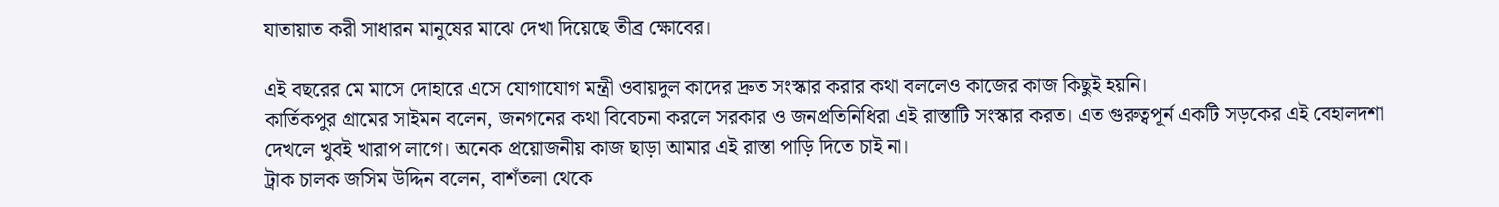যাতায়াত করী সাধারন মানুষের মাঝে দেখা দিয়েছে তীব্র ক্ষোবের।

এই বছরের মে মাসে দোহারে এসে যোগাযোগ মন্ত্রী ওবায়দুল কাদের দ্রুত সংস্কার করার কথা বললেও কাজের কাজ কিছুই হয়নি।
কার্তিকপুর গ্রামের সাইমন বলেন, জনগনের কথা বিবেচনা করলে সরকার ও জনপ্রতিনিধিরা এই রাস্তাটি সংস্কার করত। এত গুরুত্বপূর্ন একটি সড়কের এই বেহালদশা দেখলে খুবই খারাপ লাগে। অনেক প্রয়োজনীয় কাজ ছাড়া আমার এই রাস্তা পাড়ি দিতে চাই না।
ট্রাক চালক জসিম উদ্দিন বলেন, বাশঁতলা থেকে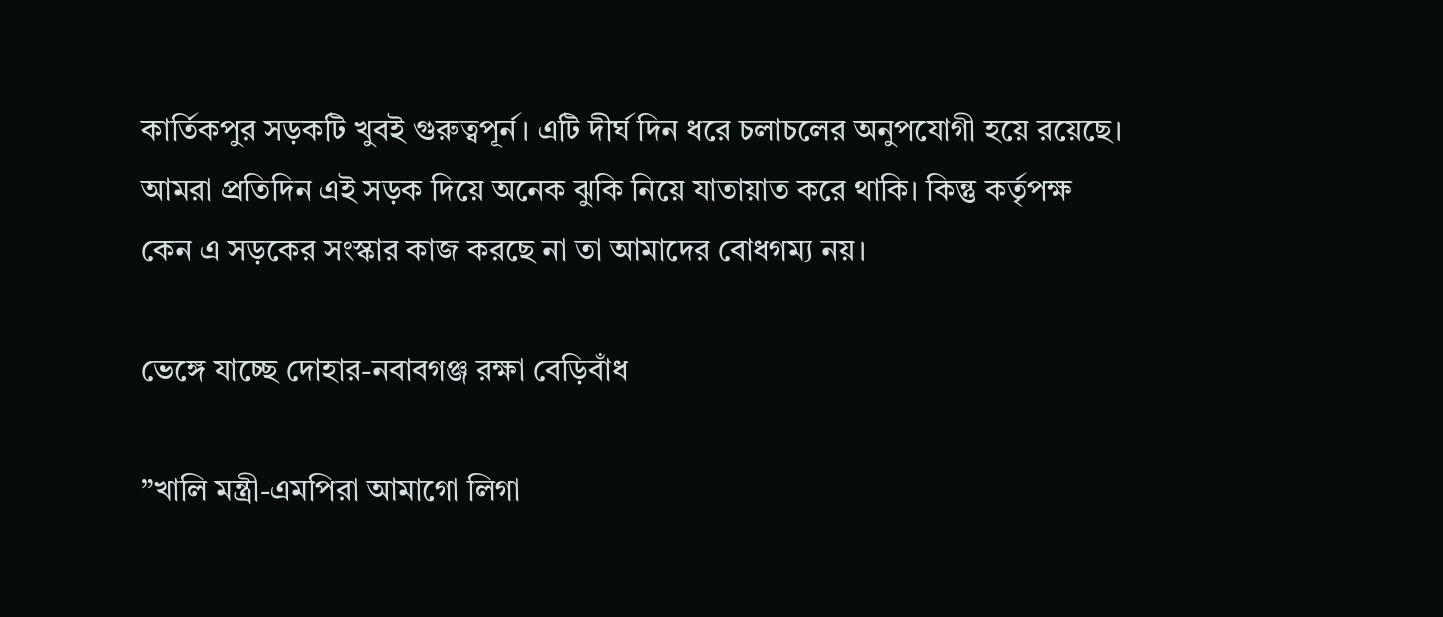কার্তিকপুর সড়কটি খুবই গুরুত্বপূর্ন। এটি দীর্ঘ দিন ধরে চলাচলের অনুপযোগী হয়ে রয়েছে। আমরা প্রতিদিন এই সড়ক দিয়ে অনেক ঝুকি নিয়ে যাতায়াত করে থাকি। কিন্তু কর্তৃপক্ষ কেন এ সড়কের সংস্কার কাজ করছে না তা আমাদের বোধগম্য নয়।

ভেঙ্গে যাচ্ছে দোহার-নবাবগঞ্জ রক্ষা বেড়িবাঁধ

”খালি মন্ত্রী-এমপিরা আমাগো লিগা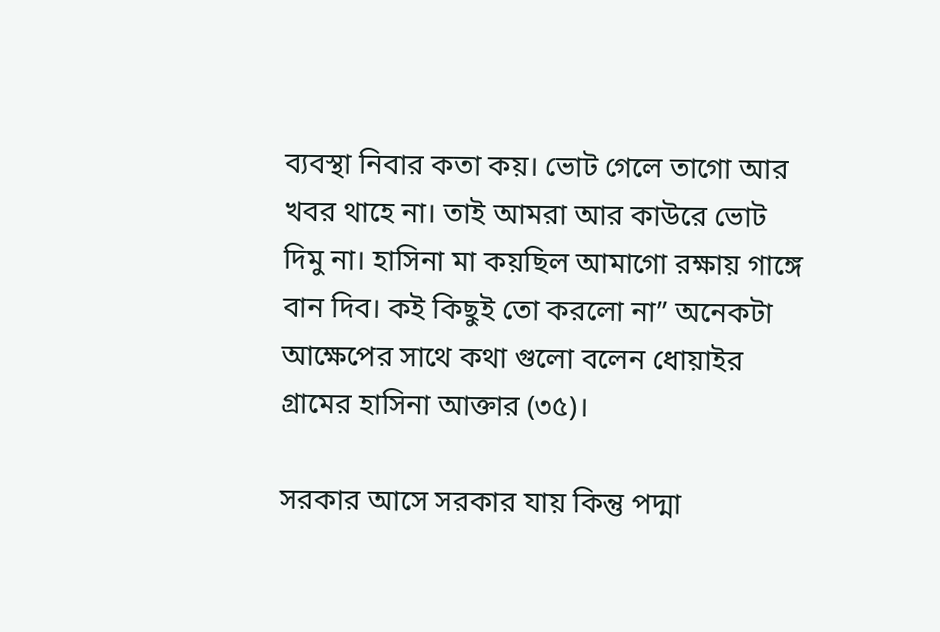ব্যবস্থা নিবার কতা কয়। ভোট গেলে তাগো আর খবর থাহে না। তাই আমরা আর কাউরে ভোট দিমু না। হাসিনা মা কয়ছিল আমাগো রক্ষায় গাঙ্গে বান দিব। কই কিছুই তো করলো না” অনেকটা আক্ষেপের সাথে কথা গুলো বলেন ধোয়াইর গ্রামের হাসিনা আক্তার (৩৫)।

সরকার আসে সরকার যায় কিন্তু পদ্মা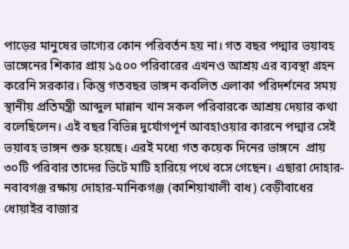পাড়ের মানুষের ভাগ্যের কোন পরিবর্তন হয় না। গত বছর পদ্মার ভয়াবহ ভাঙ্গেনের শিকার প্রায় ১৫০০ পরিবারের এখনও আশ্রয় এর ব্যবস্থা গ্রহন করেনি সরকার। কিন্তু গতবছর ভাঙ্গন কবলিত এলাকা পরিদর্শনের সময় স্থানীয় প্রতিমন্ত্রী আব্দুল মান্নান খান সকল পরিবারকে আশ্রয় দেয়ার কথা বলেছিলেন। এই বছর বিভিন্ন দুর্যোগপূর্ন আবহাওয়ার কারনে পদ্মার সেই ভয়াবহ ভাঙ্গন শুরু হয়েছে। এরই মধ্যে গত কয়েক দিনের ভাঙ্গনে  প্রায় ৩০টি পরিবার তাদের ভিটে মাটি হারিয়ে পথে বসে গেছেন। এছারা দোহার-নবাবগঞ্জ রক্ষায় দোহার-মানিকগঞ্জ (কাশিয়াখালী বাধ) বেড়ীবাধের ধোয়াইর বাজার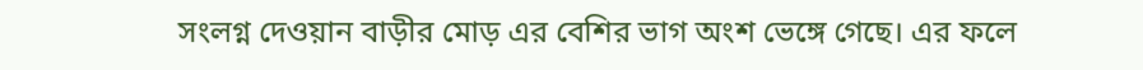সংলগ্ন দেওয়ান বাড়ীর মোড় এর বেশির ভাগ অংশ ভেঙ্গে গেছে। এর ফলে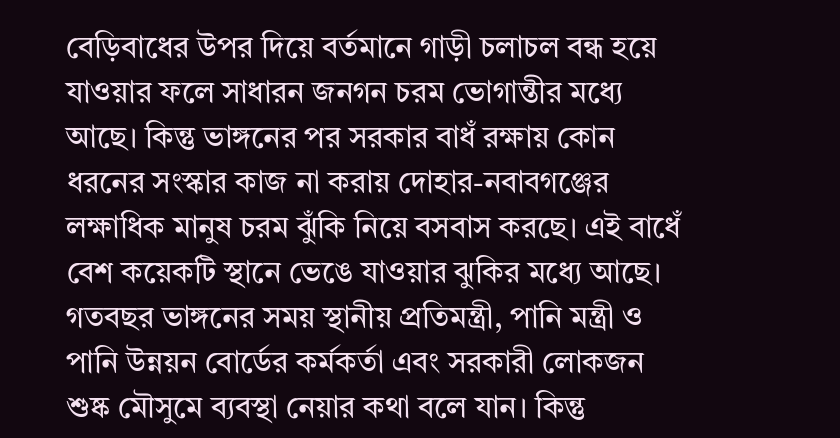বেড়িবাধের উপর দিয়ে বর্তমানে গাড়ী চলাচল বন্ধ হয়ে যাওয়ার ফলে সাধারন জনগন চরম ভোগান্তীর মধ্যে আছে। কিন্তু ভাঙ্গনের পর সরকার বাধঁ রক্ষায় কোন ধরনের সংস্কার কাজ না করায় দোহার-নবাবগঞ্জের লক্ষাধিক মানুষ চরম ঝুঁকি নিয়ে বসবাস করছে। এই বাধেঁ বেশ কয়েকটি স্থানে ভেঙে যাওয়ার ঝুকির মধ্যে আছে। গতবছর ভাঙ্গনের সময় স্থানীয় প্রতিমন্ত্রী, পানি মন্ত্রী ও পানি উন্নয়ন বোর্ডের কর্মকর্তা এবং সরকারী লোকজন শুষ্ক মৌসুমে ব্যবস্থা নেয়ার কথা বলে যান। কিন্তু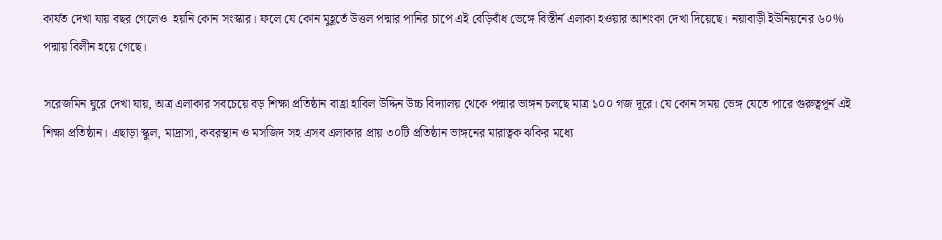কার্যত দেখা যায় বছর গেলেও  হয়নি কোন সংস্কার। ফলে যে কোন মুহূর্তে উত্তল পদ্মার পানির চাপে এই বেড়িবাঁধ ভেঙ্গে বিস্তীর্ন এলাকা হওয়ার আশংকা দেখা দিয়েছে। নয়াবাড়ী ইউনিয়নের ৬০% পদ্মায় বিলীন হয়ে গেছে।

সরেজমিন ঘুরে দেখা যায়, অত্র এলাকার সবচেয়ে বড় শিক্ষা প্রতিষ্ঠান বাহ্রা হাবিল উদ্দিন উচ্চ বিদ্যালয় থেকে পদ্মার ভাঙ্গন চলছে মাত্র ১০০ গজ দূরে। যে কোন সময় ভেঙ্গ যেতে পারে গুরুত্বপূর্ন এই শিক্ষা প্রতিষ্ঠান। এছাড়া স্কুল, মাদ্রাসা, কবরস্থান ও মসজিদ সহ এসব এলাকার প্রায় ৩০টি প্রতিষ্ঠান ভাঙ্গনের মারাত্বক ঝকির মধ্যে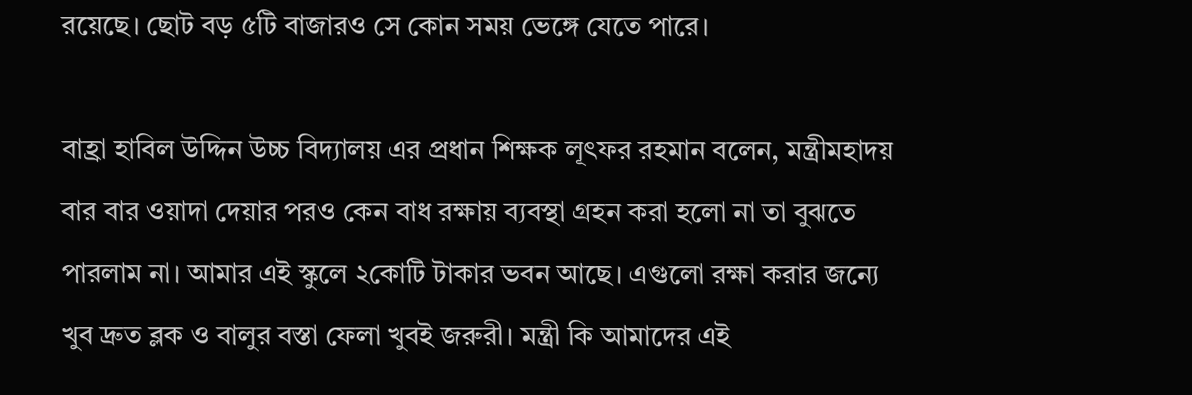রয়েছে। ছোট বড় ৫টি বাজারও সে কোন সময় ভেঙ্গে যেতে পারে।

বাহ্রা হাবিল উদ্দিন উচ্চ বিদ্যালয় এর প্রধান শিক্ষক লূৎফর রহমান বলেন, মন্ত্রীমহাদয় বার বার ওয়াদা দেয়ার পরও কেন বাধ রক্ষায় ব্যবস্থা গ্রহন করা হলো না তা বুঝতে পারলাম না। আমার এই স্কুলে ২কোটি টাকার ভবন আছে। এগুলো রক্ষা করার জন্যে খুব দ্রুত ব্লক ও বালুর বস্তা ফেলা খুবই জরুরী। মন্ত্রী কি আমাদের এই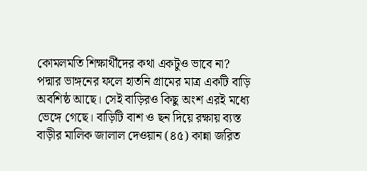কোমলমতি শিক্ষার্থীদের কথা একটুও ভাবে না?
পদ্মার ভাঙ্গনের ফলে হাতনি গ্রামের মাত্র একটি বাড়ি অবশিষ্ঠ আছে। সেই বাড়িরও কিছু অংশ এরই মধ্যে ভেঙ্গে গেছে। বাড়িটি বাশ ও ছন দিয়ে রক্ষায় ব্যস্ত বাড়ীর মালিক জালাল দেওয়ান (৪৫) কান্না জরিত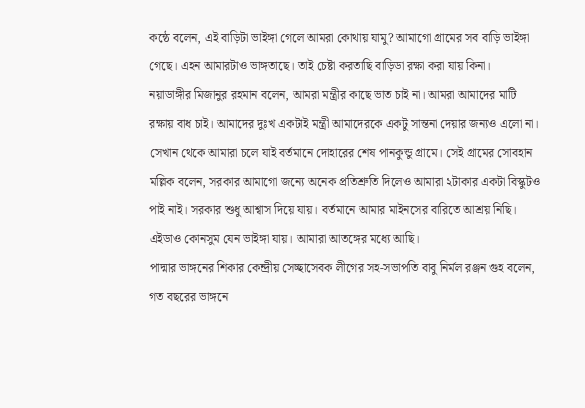কন্ঠে বলেন, এই বাড়িটা ভাইঙ্গা গেলে আমরা কোথায় যামু? আমাগো গ্রামের সব বাড়ি ভাইঙ্গা গেছে। এহন আমারটাও ভাঙ্গতাছে। তাই চেষ্টা করতাছি বাড়িডা রক্ষা করা যায় কিনা।
নয়াডাঙ্গীর মিজানুর রহমান বলেন, আমরা মন্ত্রীর কাছে ভাত চাই না। আমরা আমাদের মাটি রক্ষায় বাধ চাই। আমাদের দুঃখ একটাই মন্ত্রী আমাদেরকে একটু সান্তনা দেয়ার জন্যও এলো না।
সেখান থেকে আমারা চলে যাই বর্তমানে দোহারের শেষ পানকুন্ডু গ্রামে। সেই গ্রামের সোবহান মল্লিক বলেন, সরকার আমাগো জন্যে অনেক প্রতিশ্রুতি দিলেও আমারা ২টাকার একটা বিস্কুটও পাই নাই। সরকার শুধু আশ্বাস দিয়ে যায়। বর্তমানে আমার মাইনসের বারিতে আশ্রয় নিছি। এইডাও কোনসুম যেন ভাইঙ্গা যায়। আমারা আতঙ্গের মধ্যে আছি।
পাদ্মার ভাঙ্গনের শিকার কেন্দ্রীয় সেচ্ছাসেবক লীগের সহ-সভাপতি বাবু নির্মল রঞ্জন গুহ বলেন, গত বছরের ভাঙ্গনে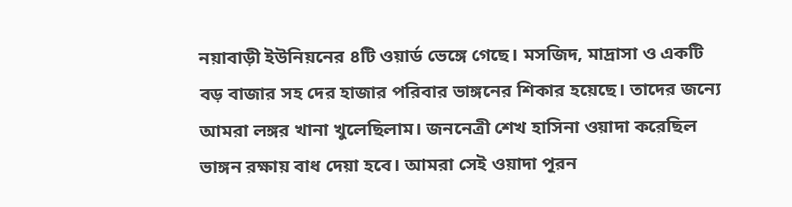নয়াবাড়ী ইউনিয়নের ৪টি ওয়ার্ড ভেঙ্গে গেছে। মসজিদ, মাদ্রাসা ও একটি বড় বাজার সহ দের হাজার পরিবার ভাঙ্গনের শিকার হয়েছে। তাদের জন্যে আমরা লঙ্গর খানা খুলেছিলাম। জননেত্রী শেখ হাসিনা ওয়াদা করেছিল ভাঙ্গন রক্ষায় বাধ দেয়া হবে। আমরা সেই ওয়াদা পূরন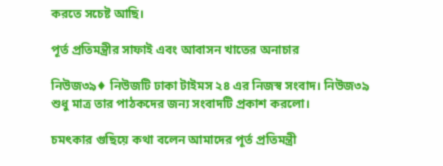করতে সচেষ্ট আছি।

পূর্ত প্রতিমন্ত্রীর সাফাই এবং আবাসন খাতের অনাচার

নিউজ৩৯♦ নিউজটি ঢাকা টাইমস ২৪ এর নিজস্ব সংবাদ। নিউজ৩৯ শুধু মাত্র তার পাঠকদের জন্য সংবাদটি প্রকাশ করলো।

চমৎকার গুছিয়ে কথা বলেন আমাদের পূর্ত প্রতিমন্ত্রী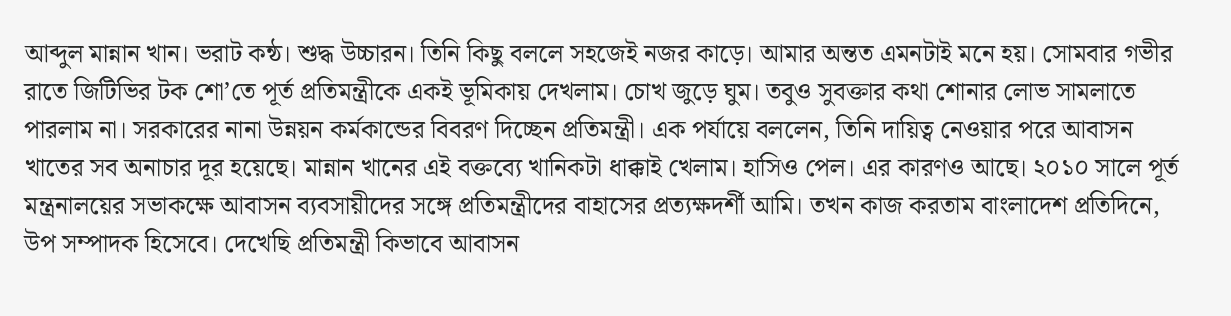আব্দুল মান্নান খান। ভরাট কন্ঠ। শুদ্ধ উচ্চারন। তিনি কিছু বললে সহজেই নজর কাড়ে। আমার অন্তত এমনটাই মনে হয়। সোমবার গভীর রাতে জিটিভির টক শো’তে পূর্ত প্রতিমন্ত্রীকে একই ভূমিকায় দেখলাম। চোখ জুড়ে ঘুম। তবুও সুবক্তার কথা শোনার লোভ সামলাতে পারলাম না। সরকারের নানা উন্নয়ন কর্মকান্ডের বিবরণ দিচ্ছেন প্রতিমন্ত্রী। এক পর্যায়ে বললেন, তিনি দায়িত্ব নেওয়ার পরে আবাসন খাতের সব অনাচার দূর হয়েছে। মান্নান খানের এই বক্তব্যে খানিকটা ধাক্কাই খেলাম। হাসিও পেল। এর কারণও আছে। ২০১০ সালে পূর্ত মন্ত্রনালয়ের সভাকক্ষে আবাসন ব্যবসায়ীদের সঙ্গে প্রতিমন্ত্রীদের বাহাসের প্রত্যক্ষদর্শী আমি। তখন কাজ করতাম বাংলাদেশ প্রতিদিনে, উপ সম্পাদক হিসেবে। দেখেছি প্রতিমন্ত্রী কিভাবে আবাসন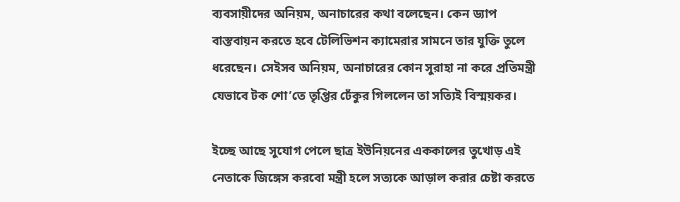ব্যবসায়ীদের অনিয়ম, অনাচারের কথা বলেছেন। কেন ড্যাপ বাস্তবায়ন করতে হবে টেলিভিশন ক্যামেরার সামনে তার যুক্তি তুলে ধরেছেন। সেইসব অনিয়ম, অনাচারের কোন সুরাহা না করে প্রতিমন্ত্রী যেভাবে টক শো’তে তৃপ্তির ঢেঁকুর গিললেন তা সত্যিই বিস্ময়কর।

ইচ্ছে আছে সুযোগ পেলে ছাত্র ইউনিয়নের এককালের তুখোড় এই নেতাকে জিঙ্গেস করবো মন্ত্রী হলে সত্যকে আড়াল করার চেষ্টা করতে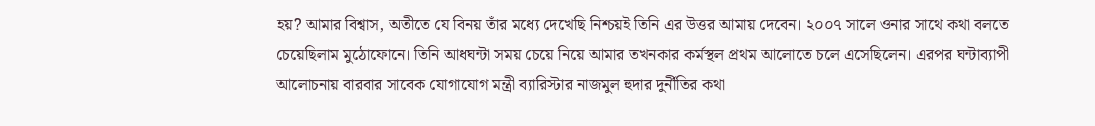হয়? আমার বিশ্বাস, অতীতে যে বিনয় তাঁর মধ্যে দেখেছি নিশ্চয়ই তিনি এর উত্তর আমায় দেবেন। ২০০৭ সালে ওনার সাথে কথা বলতে চেয়েছিলাম মুঠোফোনে। তিনি আধঘন্টা সময় চেয়ে নিয়ে আমার তখনকার কর্মস্থল প্রথম আলোতে চলে এসেছিলেন। এরপর ঘন্টাব্যাপী আলোচনায় বারবার সাবেক যোগাযোগ মন্ত্রী ব্যারিস্টার নাজমুল হুদার দুর্নীতির কথা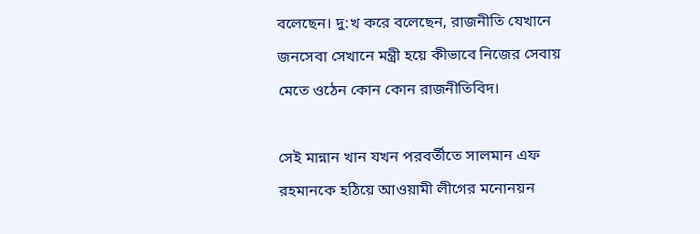বলেছেন। দু:খ করে বলেছেন, রাজনীতি যেখানে জনসেবা সেখানে মন্ত্রী হয়ে কীভাবে নিজের সেবায় মেতে ওঠেন কোন কোন রাজনীতিবিদ।

সেই মান্নান খান যখন পরবর্তীতে সালমান এফ রহমানকে হঠিয়ে আওয়ামী লীগের মনোনয়ন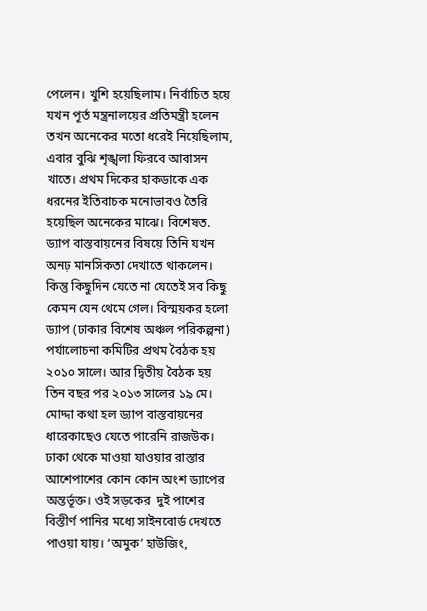পেলেন। খুশি হয়েছিলাম। নির্বাচিত হয়ে যখন পূর্ত মন্ত্রনালয়ের প্রতিমন্ত্রী হলেন তখন অনেকের মতো ধরেই নিয়েছিলাম, এবার বুঝি শৃঙ্খলা ফিরবে আবাসন খাতে। প্রথম দিকের হাকডাকে এক ধরনের ইতিবাচক মনোভাবও তৈরি হয়েছিল অনেকের মাঝে। বিশেষত. ড্যাপ বাস্তবায়নের বিষয়ে তিনি যখন অনঢ় মানসিকতা দেখাতে থাকলেন। কিন্তু কিছুদিন যেতে না যেতেই সব কিছু কেমন যেন থেমে গেল। বিস্ময়কর হলো ড্যাপ (ঢাকার বিশেষ অঞ্চল পরিকল্পনা) পর্যালোচনা কমিটির প্রথম বৈঠক হয় ২০১০ সালে। আর দ্বিতীয় বৈঠক হয় তিন বছর পর ২০১৩ সালের ১৯ মে। মোদ্দা কথা হল ড্যাপ বাস্তবায়নের ধারেকাছেও যেতে পারেনি রাজউক। ঢাকা থেকে মাওয়া যাওয়ার রাস্তার আশেপাশের কোন কোন অংশ ড্যাপের অন্তর্ভূক্ত। ওই সড়কের  দুই পাশের বিস্তীর্ণ পানির মধ্যে সাইনবোর্ড দেখতে পাওয়া যায়। ‘অমুক’ হাউজিং,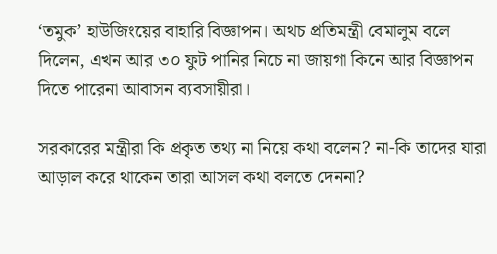‘তমুক’ হাউজিংয়ের বাহারি বিজ্ঞাপন। অথচ প্রতিমন্ত্রী বেমালুম বলে দিলেন, এখন আর ৩০ ফুট পানির নিচে না জায়গা কিনে আর বিজ্ঞাপন দিতে পারেনা আবাসন ব্যবসায়ীরা।

সরকারের মন্ত্রীরা কি প্রকৃত তথ্য না নিয়ে কথা বলেন? না-কি তাদের যারা আড়াল করে থাকেন তারা আসল কথা বলতে দেননা?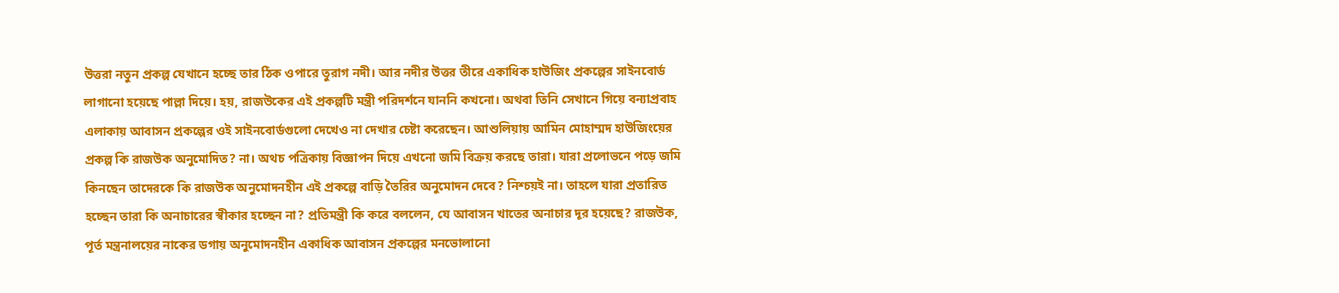উত্তরা নতুন প্রকল্প যেখানে হচ্ছে তার ঠিক ওপারে তুরাগ নদী। আর নদীর উত্তর তীরে একাধিক হাউজিং প্রকল্পের সাইনবোর্ড লাগানো হয়েছে পাল্লা দিয়ে। হয়, রাজউকের এই প্রকল্পটি মন্ত্রী পরিদর্শনে যাননি কখনো। অথবা তিনি সেখানে গিয়ে বন্যাপ্রবাহ এলাকায় আবাসন প্রকল্পের ওই সাইনবোর্ডগুলো দেখেও না দেখার চেষ্টা করেছেন। আশুলিয়ায় আমিন মোহাম্মদ হাউজিংয়ের প্রকল্প কি রাজউক অনুমোদিত? না। অথচ পত্রিকায় বিজ্ঞাপন দিয়ে এখনো জমি বিক্রয় করছে তারা। যারা প্রলোভনে পড়ে জমি কিনছেন তাদেরকে কি রাজউক অনুমোদনহীন এই প্রকল্পে বাড়ি তৈরির অনুমোদন দেবে? নিশ্চয়ই না। তাহলে যারা প্রতারিত হচ্ছেন তারা কি অনাচারের স্বীকার হচ্ছেন না? প্রতিমন্ত্রী কি করে বললেন, যে আবাসন খাতের অনাচার দূর হয়েছে? রাজউক, পূর্ত মন্ত্রনালয়ের নাকের ডগায় অনুমোদনহীন একাধিক আবাসন প্রকল্পের মনভোলানো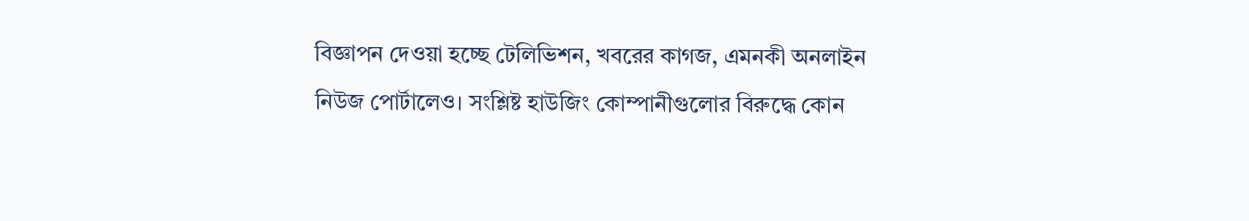বিজ্ঞাপন দেওয়া হচ্ছে টেলিভিশন, খবরের কাগজ, এমনকী অনলাইন নিউজ পোর্টালেও। সংশ্লিষ্ট হাউজিং কোম্পানীগুলোর বিরুদ্ধে কোন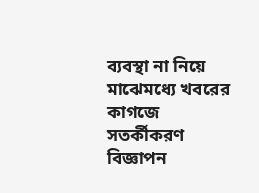ব্যবস্থা না নিয়ে মাঝেমধ্যে খবরের কাগজে সতর্কীকরণ বিজ্ঞাপন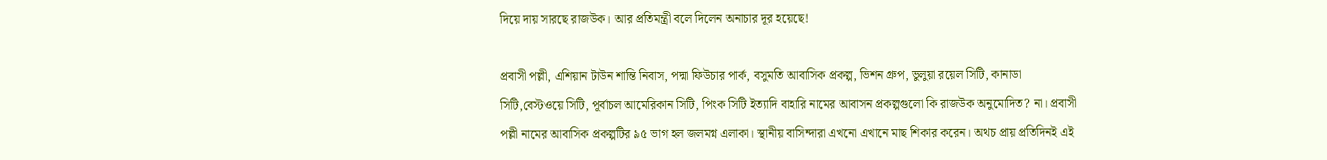দিয়ে দায় সারছে রাজউক। আর প্রতিমন্ত্রী বলে দিলেন অনাচার দূর হয়েছে!

প্রবাসী পল্লী, এশিয়ান টাউন শান্তি নিবাস, পদ্মা ফিউচার পার্ক, বসুমতি আবাসিক প্রকল্প, ভিশন গ্রুপ, ভুলুয়া রয়েল সিটি, কানাডা সিটি,বেস্টওয়ে সিটি, পূর্বাচল আমেরিকান সিটি, পিংক সিটি ইত্যাদি বাহারি নামের আবাসন প্রকল্পগুলো কি রাজউক অনুমোদিত? না। প্রবাসী পল্লী নামের আবাসিক প্রকল্পটির ৯৫ ভাগ হল জলমগ্ন এলাকা। স্থানীয় বাসিন্দারা এখনো এখানে মাছ শিকার করেন। অথচ প্রায় প্রতিদিনই এই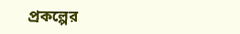প্রকল্পের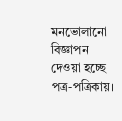মনভোলানো বিজ্ঞাপন দেওয়া হচ্ছে পত্র-পত্রিকায়।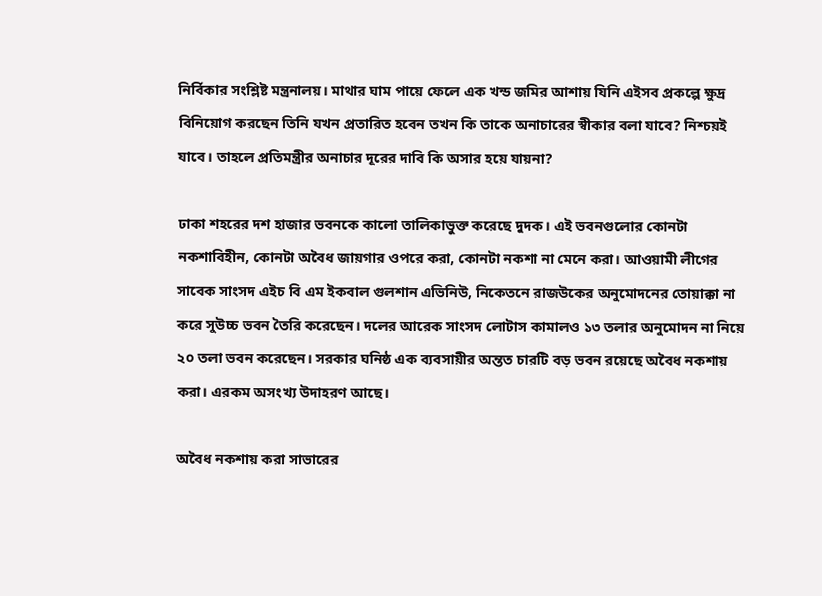নির্বিকার সংশ্লিষ্ট মন্ত্রনালয়। মাথার ঘাম পায়ে ফেলে এক খন্ড জমির আশায় যিনি এইসব প্রকল্পে ক্ষুদ্র বিনিয়োগ করছেন তিনি যখন প্রতারিত হবেন তখন কি তাকে অনাচারের স্বীকার বলা যাবে? নিশ্চয়ই যাবে। তাহলে প্রতিমন্ত্রীর অনাচার দূরের দাবি কি অসার হয়ে যায়না?

ঢাকা শহরের দশ হাজার ভবনকে কালো তালিকাভুক্ত করেছে দুদক। এই ভবনগুলোর কোনটা নকশাবিহীন, কোনটা অবৈধ জায়গার ওপরে করা, কোনটা নকশা না মেনে করা। আওয়ামী লীগের সাবেক সাংসদ এইচ বি এম ইকবাল গুলশান এভিনিউ, নিকেতনে রাজউকের অনুমোদনের তোয়াক্কা না করে সুউচ্চ ভবন তৈরি করেছেন। দলের আরেক সাংসদ লোটাস কামালও ১৩ তলার অনুমোদন না নিয়ে ২০ তলা ভবন করেছেন। সরকার ঘনিষ্ঠ এক ব্যবসায়ীর অন্তত চারটি বড় ভবন রয়েছে অবৈধ নকশায় করা। এরকম অসংখ্য উদাহরণ আছে।

অবৈধ নকশায় করা সাভারের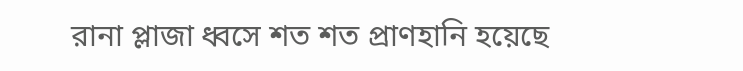রানা প্লাজা ধ্বসে শত শত প্রাণহানি হয়েছে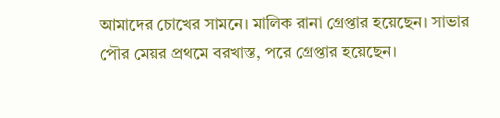আমাদের চোখের সামনে। মালিক রানা গ্রেপ্তার হয়েছেন। সাভার পৌর মেয়র প্রথমে বরখাস্ত, পরে গ্রেপ্তার হয়েছেন।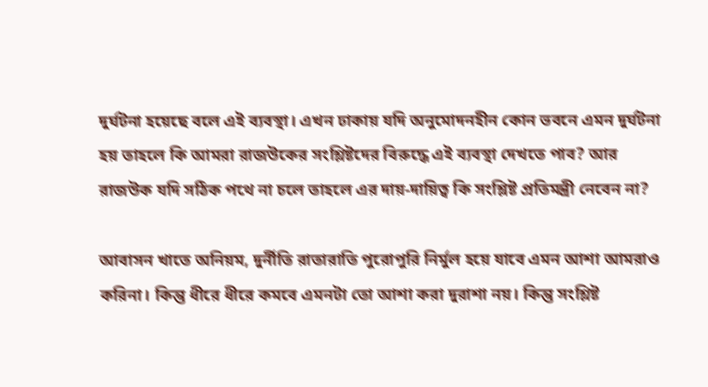দুর্ঘটনা হয়েছে বলে এই ব্যবস্থা। এখন ঢাকায় যদি অনুমোদনহীন কোন ভবনে এমন দুর্ঘটনা হয় তাহলে কি আমরা রাজউকের সংশ্লিষ্টদের বিরুদ্ধে এই ব্যবস্থা দেখতে পাব? আর রাজউক যদি সঠিক পথে না চলে তাহলে এর দায়-দায়িত্ব কি সংশ্লিষ্ট প্রতিমন্ত্রী নেবেন না?

আবাসন খাতে অনিয়ম, দুর্নীতি রাতারাতি পুরোপুরি নির্মুল হয়ে যাবে এমন আশা আমরাও করিনা। কিন্তু ধীরে ধীরে কমবে এমনটা তো আশা করা দুরাশা নয়। কিন্তু সংশ্লিষ্ট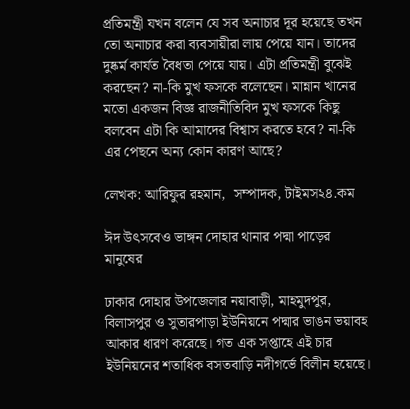প্রতিমন্ত্রী যখন বলেন যে সব অনাচার দূর হয়েছে তখন তো অনাচার করা ব্যবসায়ীরা লায় পেয়ে যান। তাদের দুষ্কর্ম কার্যত বৈধতা পেয়ে যায়। এটা প্রতিমন্ত্রী বুঝেই করছেন? না-কি মুখ ফসকে বলেছেন। মান্নান খানের মতো একজন বিজ্ঞ রাজনীতিবিদ মুখ ফসকে কিছু বলবেন এটা কি আমাদের বিশ্বাস করতে হবে? না-কি এর পেছনে অন্য কোন কারণ আছে?

লেখক: আরিফুর রহমান,  সম্পাদক, টাইমস২৪.কম

ঈদ উৎসবেও ভাঙ্গন দোহার থানার পদ্মা পাড়ের মানুষের

ঢাকার দোহার উপজেলার নয়াবাড়ী, মাহমুদপুর, বিলাসপুর ও সুতারপাড়া ইউনিয়নে পদ্মার ভাঙন ভয়াবহ আকার ধারণ করেছে। গত এক সপ্তাহে এই চার ইউনিয়নের শতাধিক বসতবাড়ি নদীগর্ভে বিলীন হয়েছে।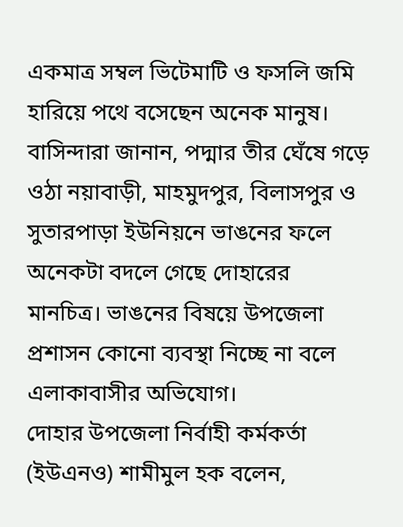একমাত্র সম্বল ভিটেমাটি ও ফসলি জমি হারিয়ে পথে বসেছেন অনেক মানুষ।
বাসিন্দারা জানান, পদ্মার তীর ঘেঁষে গড়ে ওঠা নয়াবাড়ী, মাহমুদপুর, বিলাসপুর ও সুতারপাড়া ইউনিয়নে ভাঙনের ফলে অনেকটা বদলে গেছে দোহারের মানচিত্র। ভাঙনের বিষয়ে উপজেলা প্রশাসন কোনো ব্যবস্থা নিচ্ছে না বলে এলাকাবাসীর অভিযোগ।
দোহার উপজেলা নির্বাহী কর্মকর্তা (ইউএনও) শামীমুল হক বলেন,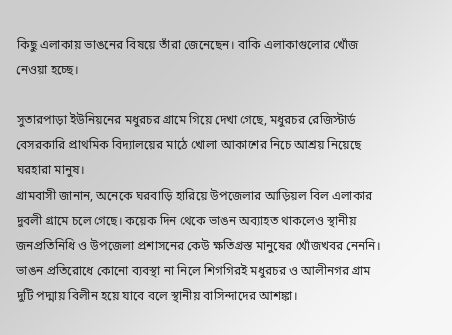কিছু এলাকায় ভাঙনের বিষয়ে তাঁরা জেনেছেন। বাকি এলাকাগুলোর খোঁজ নেওয়া হচ্ছে।

সুতারপাড়া ইউনিয়নের মধুরচর গ্রামে গিয়ে দেখা গেছে, মধুরচর রেজিস্টার্ড বেসরকারি প্রাথমিক বিদ্যালয়ের মাঠে খোলা আকাশের নিচে আশ্রয় নিয়েছে ঘরহারা মানুষ।
গ্রামবাসী জানান, অনেকে ঘরবাড়ি হারিয়ে উপজেলার আড়িয়ল বিল এলাকার দুবলী গ্রামে চলে গেছে। কয়েক দিন থেকে ভাঙন অব্যাহত থাকলেও স্থানীয় জনপ্রতিনিধি ও উপজেলা প্রশাসনের কেউ ক্ষতিগ্রস্ত মানুষের খোঁজখবর নেননি। ভাঙন প্রতিরোধে কোনো ব্যবস্থা না নিলে শিগগিরই মধুরচর ও আলীনগর গ্রাম দুটি পদ্মায় বিলীন হয়ে যাবে বলে স্থানীয় বাসিন্দাদের আশঙ্কা।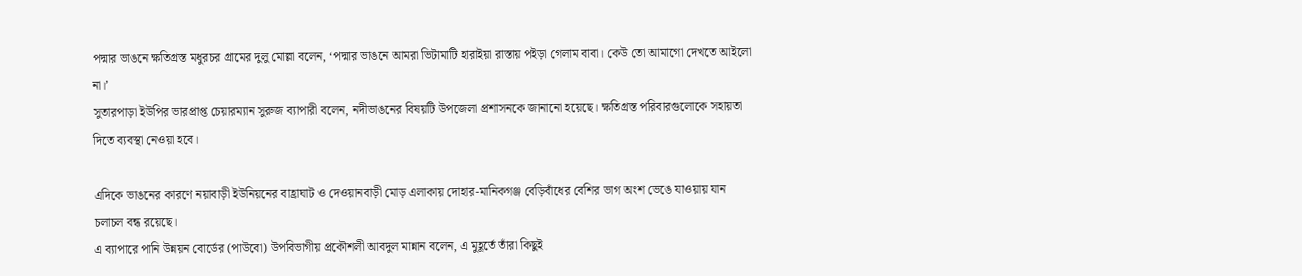পদ্মার ভাঙনে ক্ষতিগ্রস্ত মধুরচর গ্রামের দুলু মোল্লা বলেন, ‘পদ্মার ভাঙনে আমরা ভিটামাটি হারাইয়া রাস্তায় পইড়া গেলাম বাবা। কেউ তো আমাগো দেখতে আইলো না।’
সুতারপাড়া ইউপির ভারপ্রাপ্ত চেয়ারম্যান সুরুজ ব্যাপারী বলেন, নদীভাঙনের বিষয়টি উপজেলা প্রশাসনকে জানানো হয়েছে। ক্ষতিগ্রস্ত পরিবারগুলোকে সহায়তা দিতে ব্যবস্থা নেওয়া হবে।

এদিকে ভাঙনের কারণে নয়াবাড়ী ইউনিয়নের বাহ্রাঘাট ও দেওয়ানবাড়ী মোড় এলাকায় দোহার-মানিকগঞ্জ বেড়িবাঁধের বেশির ভাগ অংশ ভেঙে যাওয়ায় যান চলাচল বন্ধ রয়েছে।
এ ব্যাপারে পানি উন্নয়ন বোর্ডের (পাউবো) উপবিভাগীয় প্রকৌশলী আবদুল মান্নান বলেন, এ মুহূর্তে তাঁরা কিছুই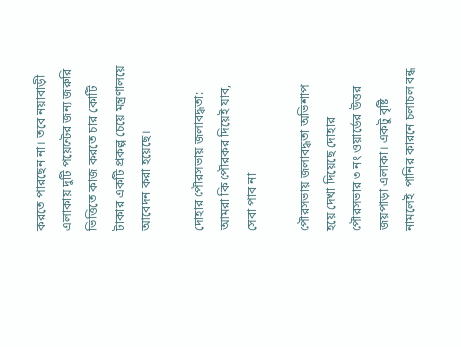করতে পারছেন না। তবে নয়াবাড়ী এলাকায় দুটি পয়েন্টের জন্য জরুরি ভিত্তিতে কাজ করতে চার কোটি টাকার একটি প্রকল্প চেয়ে মন্ত্রণালয়ে আবেদন করা হয়েছে।

দোহার পৌরসভায় জলাবদ্ধতা: আমরা কি পৌরকর দিয়েই যাব, সেবা পাব না

পৌরসভায় জলাবদ্ধতা অভিশাপ হয়ে দেখা দিয়েছে দোহার পৌরসভার ৩ নং ওয়ার্ডের উত্তর জয়পাড়া এলাকা। একটু বৃষ্টি নামলেই  পানির কারনে চলাচল বন্ধ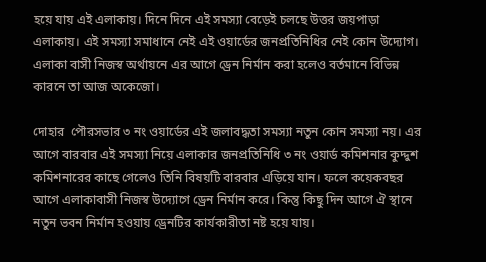হয়ে যায় এই এলাকায়। দিনে দিনে এই সমস্যা বেড়েই চলছে উত্তর জয়পাড়া এলাকায়। এই সমস্যা সমাধানে নেই এই ওয়ার্ডের জনপ্রতিনিধির নেই কোন উদ্যোগ। এলাকা বাসী নিজস্ব অর্থায়নে এর আগে ড্রেন নির্মান করা হলেও বর্তমানে বিভিন্ন কারনে তা আজ অকেজো।

দোহার  পৌরসভার ৩ নং ওয়ার্ডের এই জলাবদ্ধতা সমস্যা নতুন কোন সমস্যা নয়। এর আগে বারবার এই সমস্যা নিয়ে এলাকার জনপ্রতিনিধি ৩ নং ওয়ার্ড কমিশনার কুদ্দুশ কমিশনারের কাছে গেলেও তিনি বিষয়টি বারবার এড়িয়ে যান। ফলে কয়েকবছর আগে এলাকাবাসী নিজস্ব উদ্যোগে ড্রেন নির্মান করে। কিন্তু কিছু দিন আগে ঐ স্থানে নতুন ভবন নির্মান হওয়ায় ড্রেনটির কার্যকারীতা নষ্ট হয়ে যায়।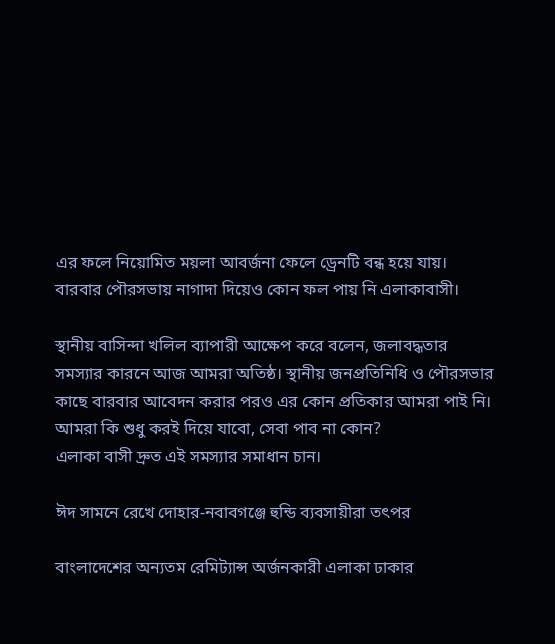এর ফলে নিয়োমিত ময়লা আবর্জনা ফেলে ড্রেনটি বন্ধ হয়ে যায়। বারবার পৌরসভায় নাগাদা দিয়েও কোন ফল পায় নি এলাকাবাসী।

স্থানীয় বাসিন্দা খলিল ব্যাপারী আক্ষেপ করে বলেন, জলাবদ্ধতার সমস্যার কারনে আজ আমরা অতিষ্ঠ। স্থানীয় জনপ্রতিনিধি ও পৌরসভার কাছে বারবার আবেদন করার পরও এর কোন প্রতিকার আমরা পাই নি। আমরা কি শুধু করই দিয়ে যাবো, সেবা পাব না কোন?
এলাকা বাসী দ্রুত এই সমস্যার সমাধান চান।

ঈদ সামনে রেখে দোহার-নবাবগঞ্জে হুন্ডি ব্যবসায়ীরা তৎপর

বাংলাদেশের অন্যতম রেমিট্যান্স অর্জনকারী এলাকা ঢাকার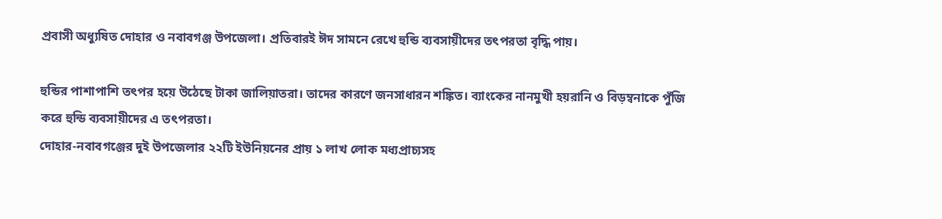প্রবাসী অধ্যুষিত দোহার ও নবাবগঞ্জ উপজেলা। প্রতিবারই ঈদ সামনে রেখে হুন্ডি ব্যবসায়ীদের তৎপরতা বৃদ্ধি পায়।

হুন্ডির পাশাপাশি তৎপর হয়ে উঠেছে টাকা জালিয়াতরা। তাদের কারণে জনসাধারন শঙ্কিত। ব্যাংকের নানমুখী হয়রানি ও বিড়ম্বনাকে পুঁজি করে হুন্ডি ব্যবসায়ীদের এ তৎপরতা।
দোহার-নবাবগঞ্জের দুই উপজেলার ২২টি ইউনিয়নের প্রায় ১ লাখ লোক মধ্যপ্রাচ্যসহ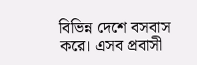বিভিন্ন দেশে বসবাস করে। এসব প্রবাসী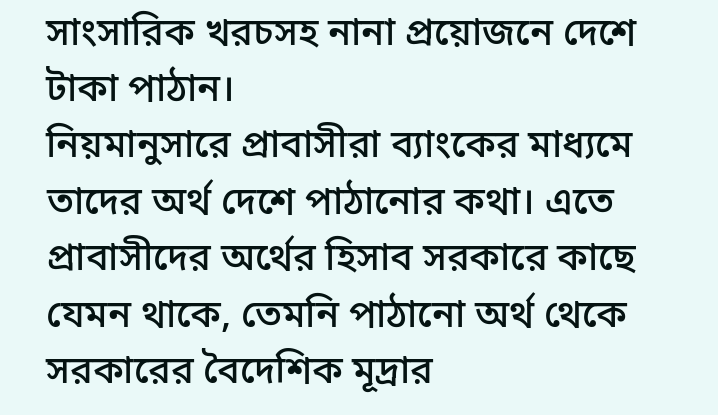সাংসারিক খরচসহ নানা প্রয়োজনে দেশে টাকা পাঠান।
নিয়মানুসারে প্রাবাসীরা ব্যাংকের মাধ্যমে তাদের অর্থ দেশে পাঠানোর কথা। এতে প্রাবাসীদের অর্থের হিসাব সরকারে কাছে যেমন থাকে, তেমনি পাঠানো অর্থ থেকে সরকারের বৈদেশিক মূদ্রার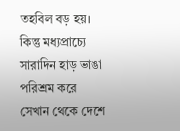তহবিল বড় হয়।
কিন্তু মধ্যপ্রাচ্যে সারাদিন হাড় ভাঙা পরিশ্রম করে সেখান থেকে দেশে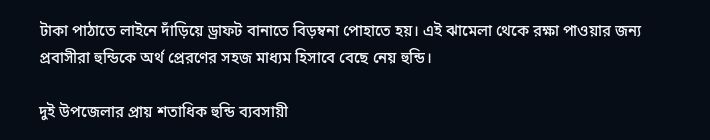টাকা পাঠাতে লাইনে দাঁড়িয়ে ড্রাফট বানাতে বিড়ম্বনা পোহাতে হয়। এই ঝামেলা থেকে রক্ষা পাওয়ার জন্য প্রবাসীরা হুন্ডিকে অর্থ প্রেরণের সহজ মাধ্যম হিসাবে বেছে নেয় হুন্ডি।

দুই উপজেলার প্রায় শতাধিক হুন্ডি ব্যবসায়ী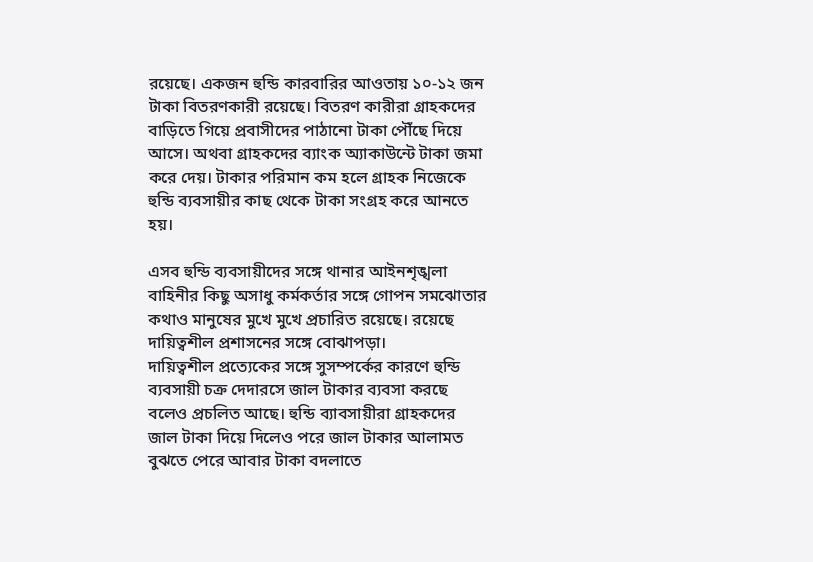রয়েছে। একজন হুন্ডি কারবারির আওতায় ১০-১২ জন টাকা বিতরণকারী রয়েছে। বিতরণ কারীরা গ্রাহকদের বাড়িতে গিয়ে প্রবাসীদের পাঠানো টাকা পৌঁছে দিয়ে আসে। অথবা গ্রাহকদের ব্যাংক অ্যাকাউন্টে টাকা জমা করে দেয়। টাকার পরিমান কম হলে গ্রাহক নিজেকে হুন্ডি ব্যবসায়ীর কাছ থেকে টাকা সংগ্রহ করে আনতে হয়।

এসব হুন্ডি ব্যবসায়ীদের সঙ্গে থানার আইনশৃঙ্খলা বাহিনীর কিছু অসাধু কর্মকর্তার সঙ্গে গোপন সমঝোতার কথাও মানুষের মুখে মুখে প্রচারিত রয়েছে। রয়েছে দায়িত্বশীল প্রশাসনের সঙ্গে বোঝাপড়া।
দায়িত্বশীল প্রত্যেকের সঙ্গে সুসম্পর্কের কারণে হুন্ডি ব্যবসায়ী চক্র দেদারসে জাল টাকার ব্যবসা করছে বলেও প্রচলিত আছে। হুন্ডি ব্যাবসায়ীরা গ্রাহকদের জাল টাকা দিয়ে দিলেও পরে জাল টাকার আলামত বুঝতে পেরে আবার টাকা বদলাতে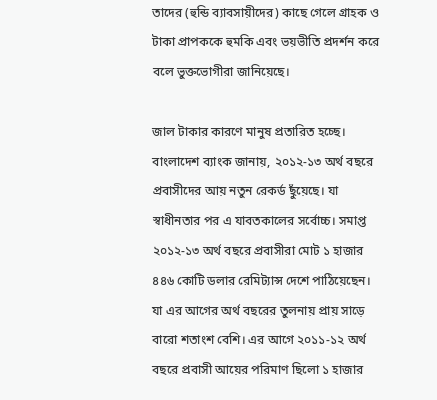তাদের (হুন্ডি ব্যাবসায়ীদের) কাছে গেলে গ্রাহক ও টাকা প্রাপককে হুমকি এবং ভয়ভীতি প্রদর্শন করে বলে ভুক্তভোগীরা জানিয়েছে।

জাল টাকার কারণে মানুষ প্রতারিত হচ্ছে। বাংলাদেশ ব্যাংক জানায়, ২০১২-১৩ অর্থ বছরে প্রবাসীদের আয় নতুন রেকর্ড ছুঁয়েছে। যা স্বাধীনতার পর এ যাবতকালের সর্বোচ্চ। সমাপ্ত ২০১২-১৩ অর্থ বছরে প্রবাসীরা মোট ১ হাজার ৪৪৬ কোটি ডলার রেমিট্যান্স দেশে পাঠিয়েছেন। যা এর আগের অর্থ বছরের তুলনায় প্রায় সাড়ে বারো শতাংশ বেশি। এর আগে ২০১১-১২ অর্থ বছরে প্রবাসী আয়ের পরিমাণ ছিলো ১ হাজার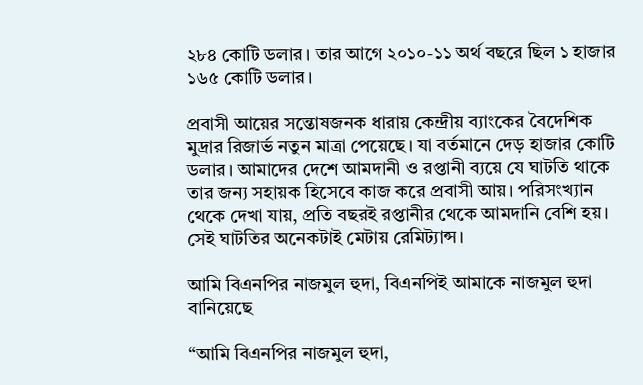২৮৪ কোটি ডলার। তার আগে ২০১০-১১ অর্থ বছরে ছিল ১ হাজার ১৬৫ কোটি ডলার।

প্রবাসী আয়ের সন্তোষজনক ধারায় কেন্দ্রীয় ব্যাংকের বৈদেশিক মুদ্রার রিজার্ভ নতুন মাত্রা পেয়েছে। যা বর্তমানে দেড় হাজার কোটি ডলার। আমাদের দেশে আমদানী ও রপ্তানী ব্যয়ে যে ঘাটতি থাকে তার জন্য সহায়ক হিসেবে কাজ করে প্রবাসী আয়। পরিসংখ্যান থেকে দেখা যায়, প্রতি বছরই রপ্তানীর থেকে আমদানি বেশি হয়। সেই ঘাটতির অনেকটাই মেটায় রেমিট্যান্স।

আমি বিএনপির নাজমুল হুদা, বিএনপিই আমাকে নাজমুল হুদা বানিয়েছে

“আমি বিএনপির নাজমুল হুদা,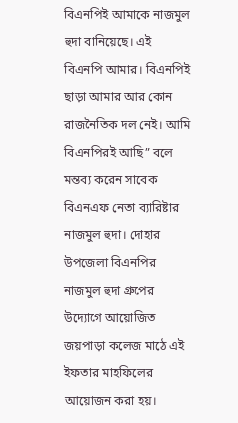বিএনপিই আমাকে নাজমুল হুদা বানিয়েছে। এই বিএনপি আমার। বিএনপিই ছাড়া আমার আর কোন রাজনৈতিক দল নেই। আমি বিএনপিরই আছি” বলে মন্তব্য করেন সাবেক বিএনএফ নেতা ব্যারিষ্টার নাজমুল হুদা। দোহার উপজেলা বিএনপির নাজমুল হুদা গ্রুপের উদ্যোগে আয়োজিত জয়পাড়া কলেজ মাঠে এই ইফতার মাহফিলের আয়োজন করা হয়।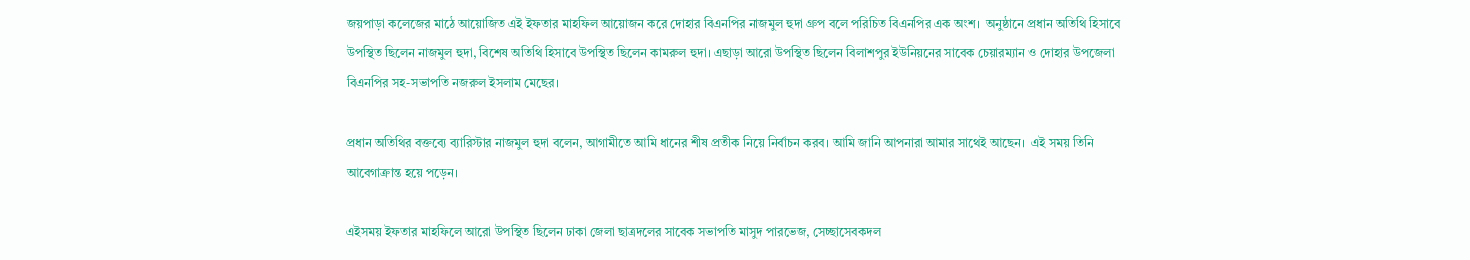জয়পাড়া কলেজের মাঠে আয়োজিত এই ইফতার মাহফিল আয়োজন করে দোহার বিএনপির নাজমুল হুদা গ্রুপ বলে পরিচিত বিএনপির এক অংশ।  অনুষ্ঠানে প্রধান অতিথি হিসাবে উপস্থিত ছিলেন নাজমুল হুদা, বিশেষ অতিথি হিসাবে উপস্থিত ছিলেন কামরুল হুদা। এছাড়া আরো উপস্থিত ছিলেন বিলাশপুর ইউনিয়নের সাবেক চেয়ারম্যান ও দোহার উপজেলা বিএনপির সহ-সভাপতি নজরুল ইসলাম মেছের।

প্রধান অতিথির বক্তব্যে ব্যারিস্টার নাজমুল হুদা বলেন, আগামীতে আমি ধানের শীষ প্রতীক নিয়ে নির্বাচন করব। আমি জানি আপনারা আমার সাথেই আছেন।  এই সময় তিনি আবেগাক্রান্ত হয়ে পড়েন।

এইসময় ইফতার মাহফিলে আরো উপস্থিত ছিলেন ঢাকা জেলা ছাত্রদলের সাবেক সভাপতি মাসুদ পারভেজ, সেচ্ছাসেবকদল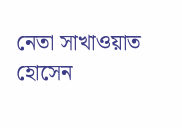নেতা সাখাওয়াত হোসেন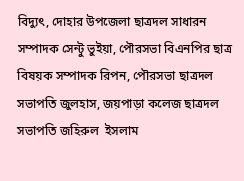বিদ্যুৎ, দোহার উপজেলা ছাত্রদল সাধারন সম্পাদক সেন্টু ভুইয়া, পৌরসভা বিএনপির ছাত্র বিষয়ক সম্পাদক রিপন, পৌরসভা ছাত্রদল সভাপতি জুলহাস, জয়পাড়া কলেজ ছাত্রদল সভাপতি জহিরুল  ইসলাম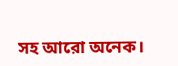সহ আরো অনেক।